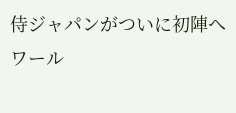侍ジャパンがついに初陣へ
ワール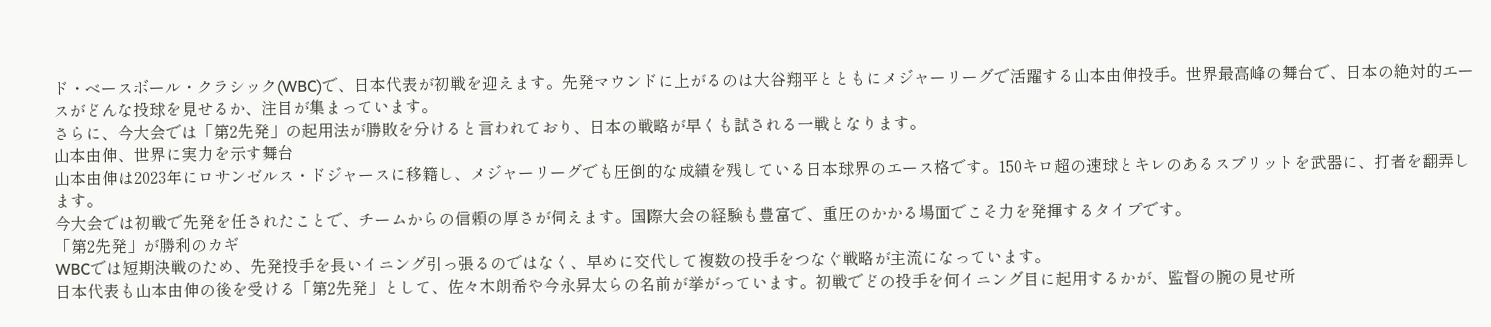ド・ベースボール・クラシック(WBC)で、日本代表が初戦を迎えます。先発マウンドに上がるのは大谷翔平とともにメジャーリーグで活躍する山本由伸投手。世界最高峰の舞台で、日本の絶対的エースがどんな投球を見せるか、注目が集まっています。
さらに、今大会では「第2先発」の起用法が勝敗を分けると言われており、日本の戦略が早くも試される一戦となります。
山本由伸、世界に実力を示す舞台
山本由伸は2023年にロサンゼルス・ドジャースに移籍し、メジャーリーグでも圧倒的な成績を残している日本球界のエース格です。150キロ超の速球とキレのあるスプリットを武器に、打者を翻弄します。
今大会では初戦で先発を任されたことで、チームからの信頼の厚さが伺えます。国際大会の経験も豊富で、重圧のかかる場面でこそ力を発揮するタイプです。
「第2先発」が勝利のカギ
WBCでは短期決戦のため、先発投手を長いイニング引っ張るのではなく、早めに交代して複数の投手をつなぐ戦略が主流になっています。
日本代表も山本由伸の後を受ける「第2先発」として、佐々木朗希や今永昇太らの名前が挙がっています。初戦でどの投手を何イニング目に起用するかが、監督の腕の見せ所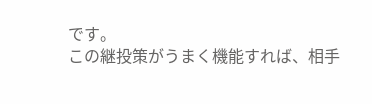です。
この継投策がうまく機能すれば、相手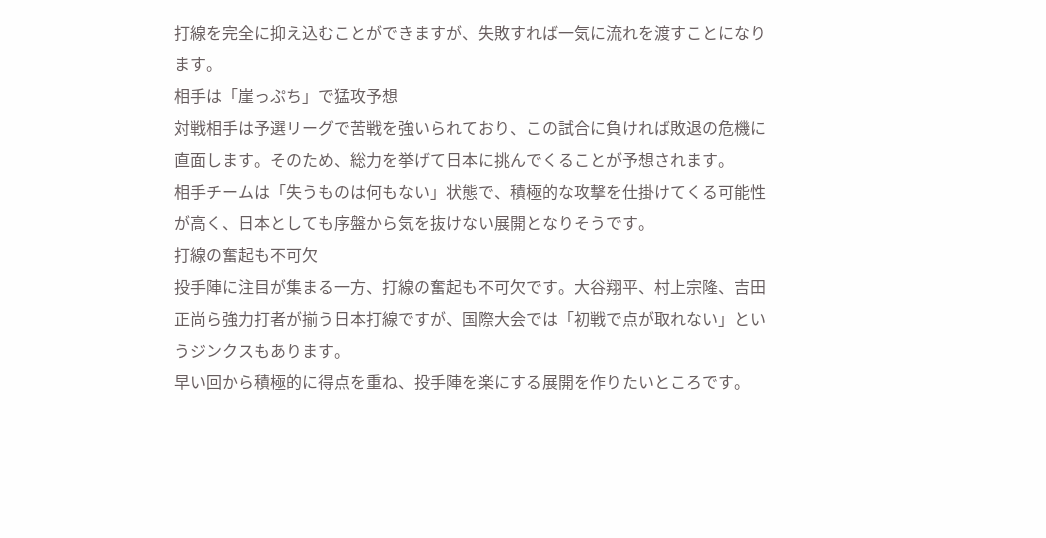打線を完全に抑え込むことができますが、失敗すれば一気に流れを渡すことになります。
相手は「崖っぷち」で猛攻予想
対戦相手は予選リーグで苦戦を強いられており、この試合に負ければ敗退の危機に直面します。そのため、総力を挙げて日本に挑んでくることが予想されます。
相手チームは「失うものは何もない」状態で、積極的な攻撃を仕掛けてくる可能性が高く、日本としても序盤から気を抜けない展開となりそうです。
打線の奮起も不可欠
投手陣に注目が集まる一方、打線の奮起も不可欠です。大谷翔平、村上宗隆、吉田正尚ら強力打者が揃う日本打線ですが、国際大会では「初戦で点が取れない」というジンクスもあります。
早い回から積極的に得点を重ね、投手陣を楽にする展開を作りたいところです。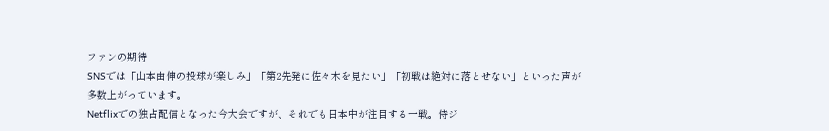ファンの期待
SNSでは「山本由伸の投球が楽しみ」「第2先発に佐々木を見たい」「初戦は絶対に落とせない」といった声が多数上がっています。
Netflixでの独占配信となった今大会ですが、それでも日本中が注目する一戦。侍ジ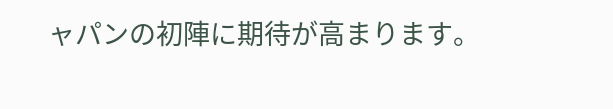ャパンの初陣に期待が高まります。